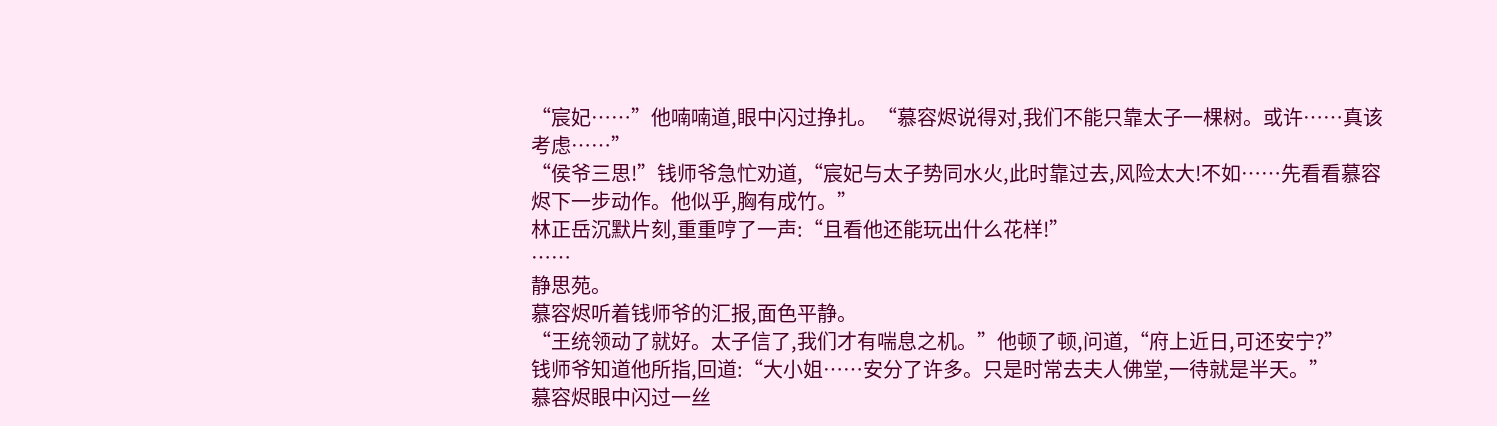“宸妃……”他喃喃道,眼中闪过挣扎。“慕容烬说得对,我们不能只靠太子一棵树。或许……真该考虑……”
“侯爷三思!”钱师爷急忙劝道,“宸妃与太子势同水火,此时靠过去,风险太大!不如……先看看慕容烬下一步动作。他似乎,胸有成竹。”
林正岳沉默片刻,重重哼了一声:“且看他还能玩出什么花样!”
……
静思苑。
慕容烬听着钱师爷的汇报,面色平静。
“王统领动了就好。太子信了,我们才有喘息之机。”他顿了顿,问道,“府上近日,可还安宁?”
钱师爷知道他所指,回道:“大小姐……安分了许多。只是时常去夫人佛堂,一待就是半天。”
慕容烬眼中闪过一丝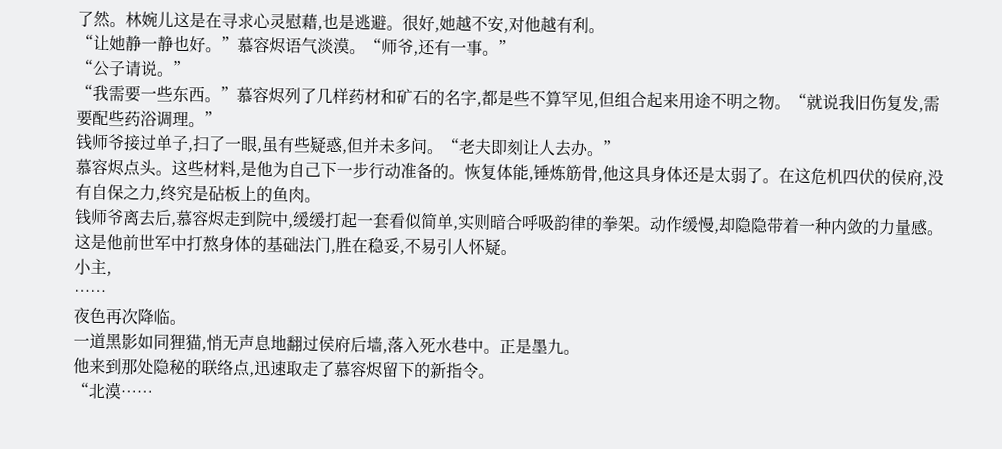了然。林婉儿这是在寻求心灵慰藉,也是逃避。很好,她越不安,对他越有利。
“让她静一静也好。”慕容烬语气淡漠。“师爷,还有一事。”
“公子请说。”
“我需要一些东西。”慕容烬列了几样药材和矿石的名字,都是些不算罕见,但组合起来用途不明之物。“就说我旧伤复发,需要配些药浴调理。”
钱师爷接过单子,扫了一眼,虽有些疑惑,但并未多问。“老夫即刻让人去办。”
慕容烬点头。这些材料,是他为自己下一步行动准备的。恢复体能,锤炼筋骨,他这具身体还是太弱了。在这危机四伏的侯府,没有自保之力,终究是砧板上的鱼肉。
钱师爷离去后,慕容烬走到院中,缓缓打起一套看似简单,实则暗合呼吸韵律的拳架。动作缓慢,却隐隐带着一种内敛的力量感。这是他前世军中打熬身体的基础法门,胜在稳妥,不易引人怀疑。
小主,
……
夜色再次降临。
一道黑影如同狸猫,悄无声息地翻过侯府后墙,落入死水巷中。正是墨九。
他来到那处隐秘的联络点,迅速取走了慕容烬留下的新指令。
“北漠……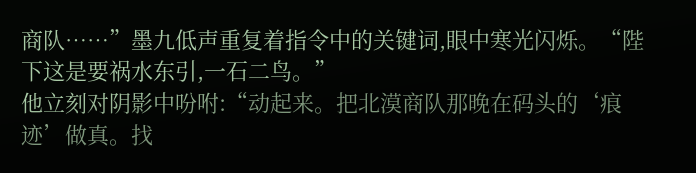商队……”墨九低声重复着指令中的关键词,眼中寒光闪烁。“陛下这是要祸水东引,一石二鸟。”
他立刻对阴影中吩咐:“动起来。把北漠商队那晚在码头的‘痕迹’做真。找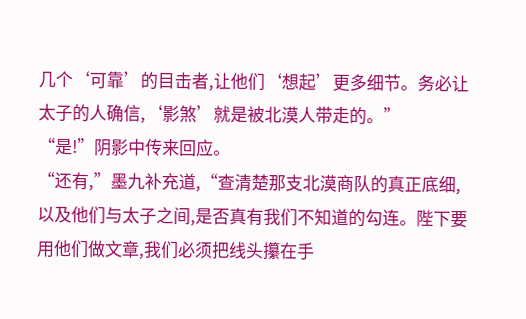几个‘可靠’的目击者,让他们‘想起’更多细节。务必让太子的人确信,‘影煞’就是被北漠人带走的。”
“是!”阴影中传来回应。
“还有,”墨九补充道,“查清楚那支北漠商队的真正底细,以及他们与太子之间,是否真有我们不知道的勾连。陛下要用他们做文章,我们必须把线头攥在手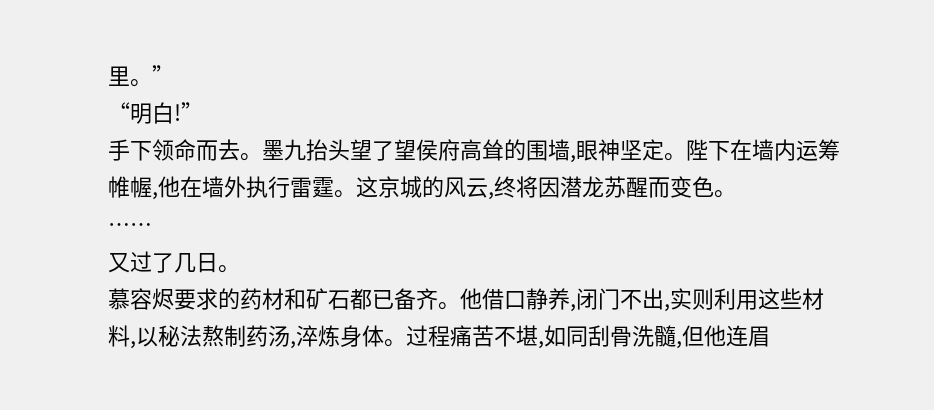里。”
“明白!”
手下领命而去。墨九抬头望了望侯府高耸的围墙,眼神坚定。陛下在墙内运筹帷幄,他在墙外执行雷霆。这京城的风云,终将因潜龙苏醒而变色。
……
又过了几日。
慕容烬要求的药材和矿石都已备齐。他借口静养,闭门不出,实则利用这些材料,以秘法熬制药汤,淬炼身体。过程痛苦不堪,如同刮骨洗髓,但他连眉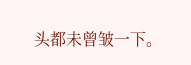头都未曾皱一下。